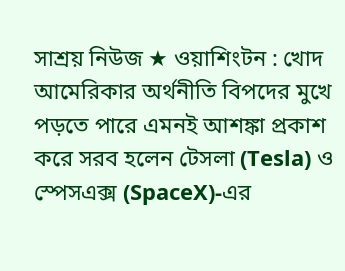সাশ্রয় নিউজ ★ ওয়াশিংটন : খোদ আমেরিকার অর্থনীতি বিপদের মুখে পড়তে পারে এমনই আশঙ্কা প্রকাশ করে সরব হলেন টেসলা (Tesla) ও স্পেসএক্স (SpaceX)-এর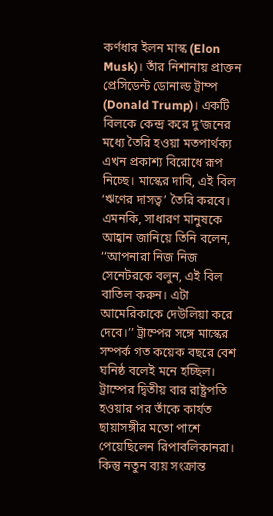কর্ণধার ইলন মাস্ক (Elon Musk)। তাঁর নিশানায় প্রাক্তন প্রেসিডেন্ট ডোনাল্ড ট্রাম্প (Donald Trump)। একটি বিলকে কেন্দ্র করে দু’জনের মধ্যে তৈরি হওয়া মতপার্থক্য এখন প্রকাশ্য বিরোধে রূপ নিচ্ছে। মাস্কের দাবি, এই বিল ‘ঋণের দাসত্ব’ তৈরি করবে। এমনকি, সাধারণ মানুষকে আহ্বান জানিয়ে তিনি বলেন, ‘‘আপনারা নিজ নিজ সেনেটরকে বলুন, এই বিল বাতিল করুন। এটা আমেরিকাকে দেউলিয়া করে দেবে।’’ ট্রাম্পের সঙ্গে মাস্কের সম্পর্ক গত কয়েক বছরে বেশ ঘনিষ্ঠ বলেই মনে হচ্ছিল। ট্রাম্পের দ্বিতীয় বার রাষ্ট্রপতি হওয়ার পর তাঁকে কার্যত ছায়াসঙ্গীর মতো পাশে পেয়েছিলেন রিপাবলিকানরা। কিন্তু নতুন ব্যয় সংক্রান্ত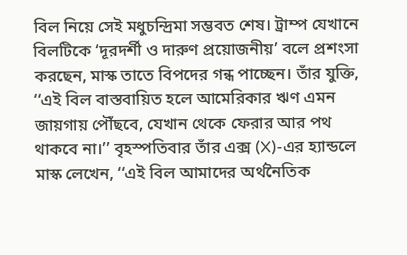বিল নিয়ে সেই মধুচন্দ্রিমা সম্ভবত শেষ। ট্রাম্প যেখানে বিলটিকে ‘দূরদর্শী ও দারুণ প্রয়োজনীয়’ বলে প্রশংসা করছেন, মাস্ক তাতে বিপদের গন্ধ পাচ্ছেন। তাঁর যুক্তি, ‘‘এই বিল বাস্তবায়িত হলে আমেরিকার ঋণ এমন জায়গায় পৌঁছবে, যেখান থেকে ফেরার আর পথ থাকবে না।’’ বৃহস্পতিবার তাঁর এক্স (X)-এর হ্যান্ডলে মাস্ক লেখেন, ‘‘এই বিল আমাদের অর্থনৈতিক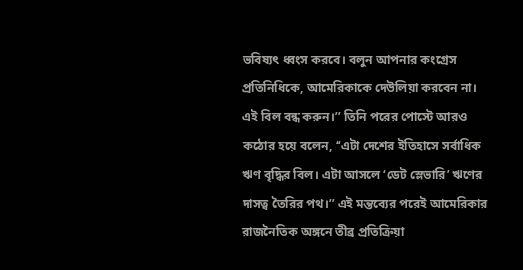ভবিষ্যৎ ধ্বংস করবে। বলুন আপনার কংগ্রেস প্রতিনিধিকে, আমেরিকাকে দেউলিয়া করবেন না। এই বিল বন্ধ করুন।’’ তিনি পরের পোস্টে আরও কঠোর হয়ে বলেন, ‘‘এটা দেশের ইতিহাসে সর্বাধিক ঋণ বৃদ্ধির বিল। এটা আসলে ‘ডেট স্লেভারি’ ঋণের দাসত্ব তৈরির পথ।’’ এই মন্তব্যের পরেই আমেরিকার রাজনৈতিক অঙ্গনে তীব্র প্রতিক্রিয়া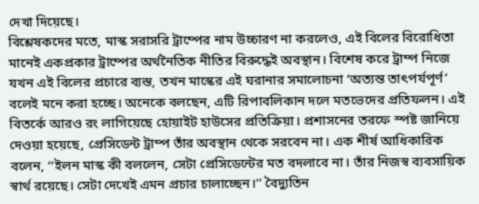দেখা দিয়েছে।
বিশ্লেষকদের মতে, মাস্ক সরাসরি ট্রাম্পের নাম উচ্চারণ না করলেও, এই বিলের বিরোধিতা মানেই একপ্রকার ট্রাম্পের অর্থনৈতিক নীতির বিরুদ্ধেই অবস্থান। বিশেষ করে ট্রাম্প নিজে যখন এই বিলের প্রচারে ব্যস্ত, তখন মাস্কের এই ঘরানার সমালোচনা ‘অত্যন্ত তাৎপর্যপূর্ণ’ বলেই মনে করা হচ্ছে। অনেকে বলছেন, এটি রিপাবলিকান দলে মতভেদের প্রতিফলন। এই বিতর্কে আরও রং লাগিয়েছে হোয়াইট হাউসের প্রতিক্রিয়া। প্রশাসনের তরফে স্পষ্ট জানিয়ে দেওয়া হয়েছে, প্রেসিডেন্ট ট্রাম্প তাঁর অবস্থান থেকে সরবেন না। এক শীর্ষ আধিকারিক বলেন, ‘‘ইলন মাস্ক কী বললেন, সেটা প্রেসিডেন্টের মত বদলাবে না। তাঁর নিজস্ব ব্যবসায়িক স্বার্থ রয়েছে। সেটা দেখেই এমন প্রচার চালাচ্ছেন।’’ বৈদ্যুতিন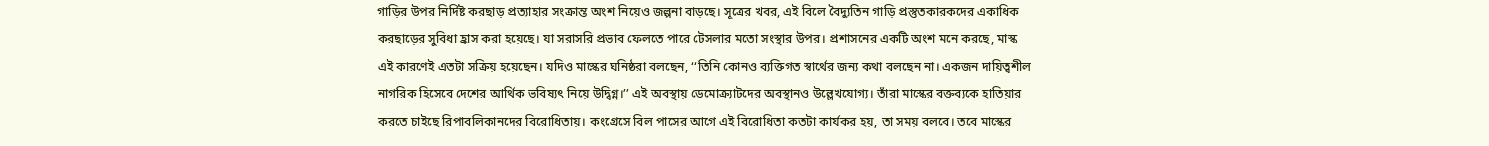গাড়ির উপর নির্দিষ্ট করছাড় প্রত্যাহার সংক্রান্ত অংশ নিয়েও জল্পনা বাড়ছে। সূত্রের খবর, এই বিলে বৈদ্যুতিন গাড়ি প্রস্তুতকারকদের একাধিক করছাড়ের সুবিধা হ্রাস করা হয়েছে। যা সরাসরি প্রভাব ফেলতে পারে টেসলার মতো সংস্থার উপর। প্রশাসনের একটি অংশ মনে করছে, মাস্ক এই কারণেই এতটা সক্রিয় হয়েছেন। যদিও মাস্কের ঘনিষ্ঠরা বলছেন, ‘‘তিনি কোনও ব্যক্তিগত স্বার্থের জন্য কথা বলছেন না। একজন দায়িত্বশীল নাগরিক হিসেবে দেশের আর্থিক ভবিষ্যৎ নিয়ে উদ্বিগ্ন।’’ এই অবস্থায় ডেমোক্র্যাটদের অবস্থানও উল্লেখযোগ্য। তাঁরা মাস্কের বক্তব্যকে হাতিয়ার করতে চাইছে রিপাবলিকানদের বিরোধিতায়। কংগ্রেসে বিল পাসের আগে এই বিরোধিতা কতটা কার্যকর হয়, তা সময় বলবে। তবে মাস্কের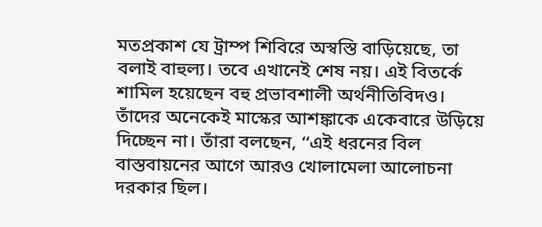মতপ্রকাশ যে ট্রাম্প শিবিরে অস্বস্তি বাড়িয়েছে, তা বলাই বাহুল্য। তবে এখানেই শেষ নয়। এই বিতর্কে শামিল হয়েছেন বহু প্রভাবশালী অর্থনীতিবিদও। তাঁদের অনেকেই মাস্কের আশঙ্কাকে একেবারে উড়িয়ে দিচ্ছেন না। তাঁরা বলছেন, ‘‘এই ধরনের বিল বাস্তবায়নের আগে আরও খোলামেলা আলোচনা দরকার ছিল।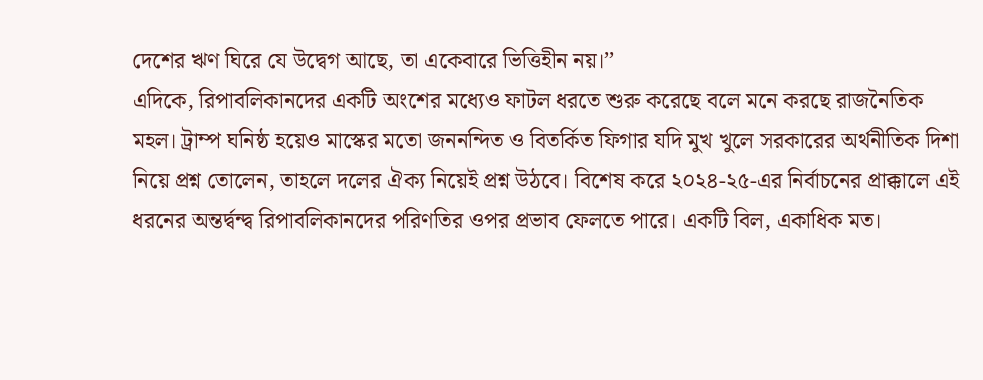দেশের ঋণ ঘিরে যে উদ্বেগ আছে, তা একেবারে ভিত্তিহীন নয়।’’
এদিকে, রিপাবলিকানদের একটি অংশের মধ্যেও ফাটল ধরতে শুরু করেছে বলে মনে করছে রাজনৈতিক মহল। ট্রাম্প ঘনিষ্ঠ হয়েও মাস্কের মতো জননন্দিত ও বিতর্কিত ফিগার যদি মুখ খুলে সরকারের অর্থনীতিক দিশা নিয়ে প্রশ্ন তোলেন, তাহলে দলের ঐক্য নিয়েই প্রশ্ন উঠবে। বিশেষ করে ২০২৪-২৫-এর নির্বাচনের প্রাক্কালে এই ধরনের অন্তর্দ্বন্দ্ব রিপাবলিকানদের পরিণতির ওপর প্রভাব ফেলতে পারে। একটি বিল, একাধিক মত।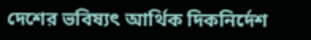দেশের ভবিষ্যৎ আর্থিক দিকনির্দেশ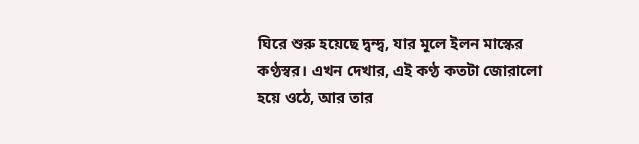ঘিরে শুরু হয়েছে দ্বন্দ্ব, যার মূলে ইলন মাস্কের কণ্ঠস্বর। এখন দেখার, এই কণ্ঠ কতটা জোরালো হয়ে ওঠে, আর তার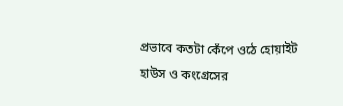প্রভাবে কতটা কেঁপে ওঠে হোয়াইট হাউস ও কংগ্রেসের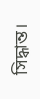সিদ্ধান্ত।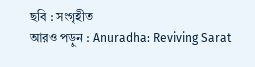ছবি : সংগৃহীত
আরও পড়ুন : Anuradha: Reviving Sarat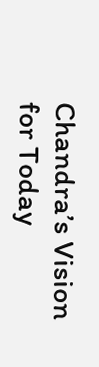Chandra’s Vision for Today